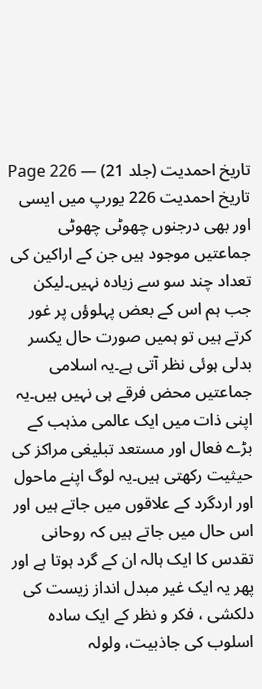تاریخ احمدیت (جلد 21) — Page 226
تاریخ احمدیت 226 یورپ میں ایسی اور بھی درجنوں چھوٹی چھوٹی جماعتیں موجود ہیں جن کے اراکین کی تعداد چند سو سے زیادہ نہیں۔لیکن جب ہم اس کے بعض پہلوؤں پر غور کرتے ہیں تو ہمیں صورت حال یکسر بدلی ہوئی نظر آتی ہے۔یہ اسلامی جماعتیں محض فرقے ہی نہیں ہیں۔یہ اپنی ذات میں ایک عالمی مذہب کے بڑے فعال اور مستعد تبلیغی مراکز کی حیثیت رکھتی ہیں۔یہ لوگ اپنے ماحول اور اردگرد کے علاقوں میں جاتے ہیں اور اس حال میں جاتے ہیں کہ روحانی تقدس کا ایک ہالہ ان کے گرد ہوتا ہے اور پھر یہ ایک غیر مبدل انداز زیست کی دلکشی ، فکر و نظر کے ایک سادہ اسلوب کی جاذبیت، ولولہ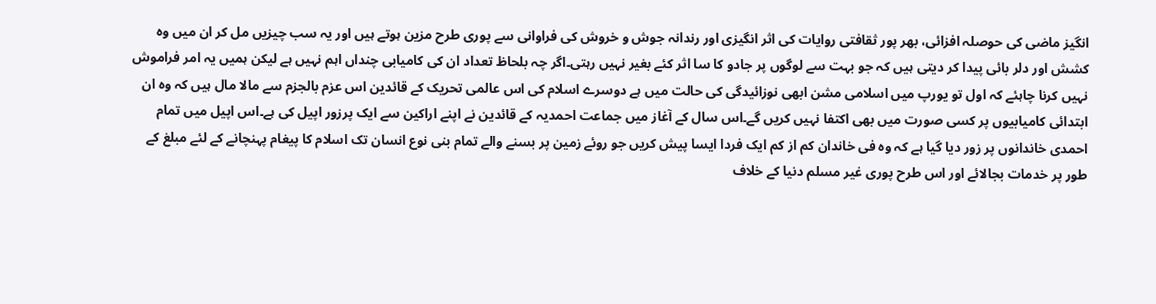انگیز ماضی کی حوصلہ افزائی، بھر پور ثقافتی روایات کی اثر انگیزی اور رندانہ جوش و خروش کی فراوانی سے پوری طرح مزین ہوتے ہیں اور یہ سب چیزیں مل کر ان میں وہ کشش اور دلر بائی پیدا کر دیتی ہیں کہ جو بہت سے لوگوں پر جادو کا سا اثر کئے بغیر نہیں رہتی۔اگر چہ بلحاظ تعداد ان کی کامیابی چنداں اہم نہیں ہے لیکن ہمیں یہ امر فراموش نہیں کرنا چاہئے کہ اول تو یورپ میں اسلامی مشن ابھی نوزائیدگی کی حالت میں ہے دوسرے اسلام کی اس عالمی تحریک کے قائدین اس عزم بالجزم سے مالا مال ہیں کہ وہ ان ابتدائی کامیابیوں پر کسی صورت میں بھی اکتفا نہیں کریں گے۔اس سال کے آغاز میں جماعت احمدیہ کے قائدین نے اپنے اراکین سے ایک پرزور اپیل کی ہے۔اس اپیل میں تمام احمدی خاندانوں پر زور دیا گیا ہے کہ وہ فی خاندان کم از کم ایک فردا ایسا پیش کریں جو روئے زمین پر بسنے والے تمام بنی نوع انسان تک اسلام کا پیغام پہنچانے کے لئے مبلغ کے طور پر خدمات بجالائے اور اس طرح پوری غیر مسلم دنیا کے خلاف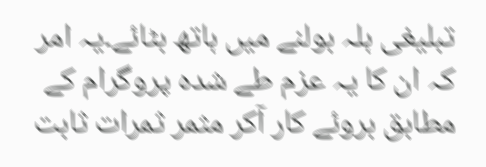تبلیغی ہلہ بولنے میں ہاتھ بٹائے۔یہ امر کہ ان کا یہ عزم طے شدہ پروگرام کے مطابق بروئے کار آکر مثمر ثمرات ثابت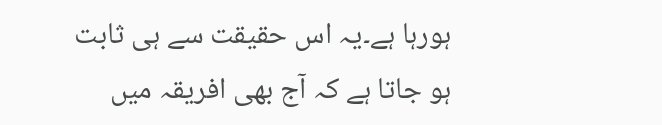ہورہا ہے۔یہ اس حقیقت سے ہی ثابت ہو جاتا ہے کہ آج بھی افریقہ میں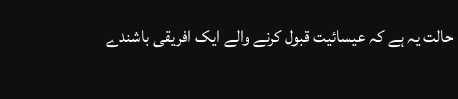حالت یہ ہے کہ عیسائیت قبول کرنے والے ایک افریقی باشندے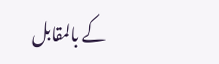کے بالمقابل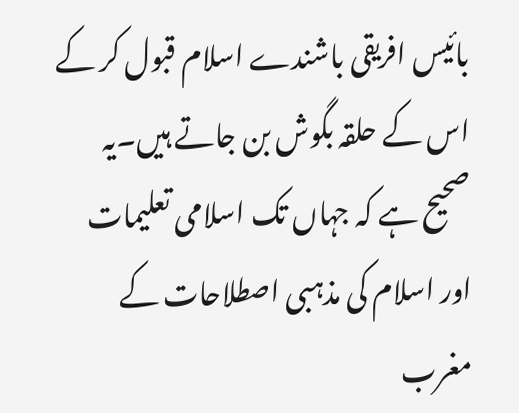بائیس افریقی باشندے اسلام قبول کر کے اس کے حلقہ بگوش بن جاتے ہیں۔یہ صحیح ہے کہ جہاں تک اسلامی تعلیمات اور اسلام کی مذہبی اصطلاحات کے مغرب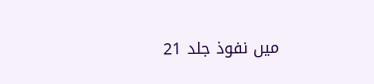میں نفوذ جلد 21